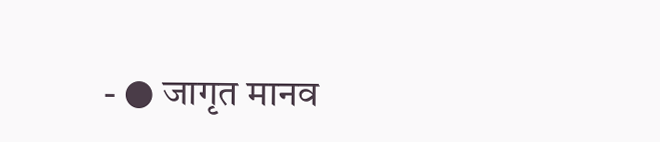- ● जागृत मानव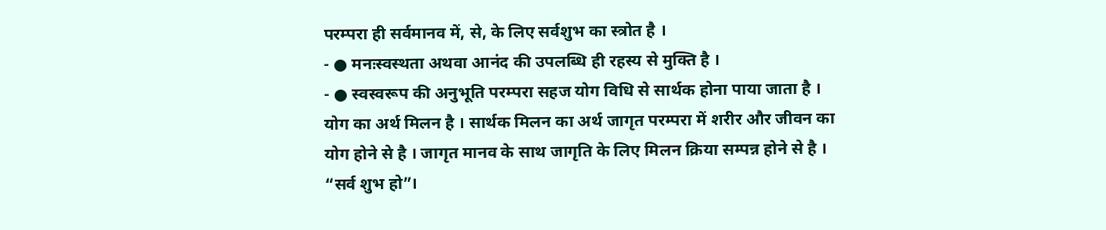परम्परा ही सर्वमानव में, से, के लिए सर्वशुभ का स्त्रोत है ।
- ● मनःस्वस्थता अथवा आनंद की उपलब्धि ही रहस्य से मुक्ति है ।
- ● स्वस्वरूप की अनुभूति परम्परा सहज योग विधि से सार्थक होना पाया जाता है । योग का अर्थ मिलन है । सार्थक मिलन का अर्थ जागृत परम्परा में शरीर और जीवन का योग होने से है । जागृत मानव के साथ जागृति के लिए मिलन क्रिया सम्पन्न होने से है ।
“सर्व शुभ हो”।